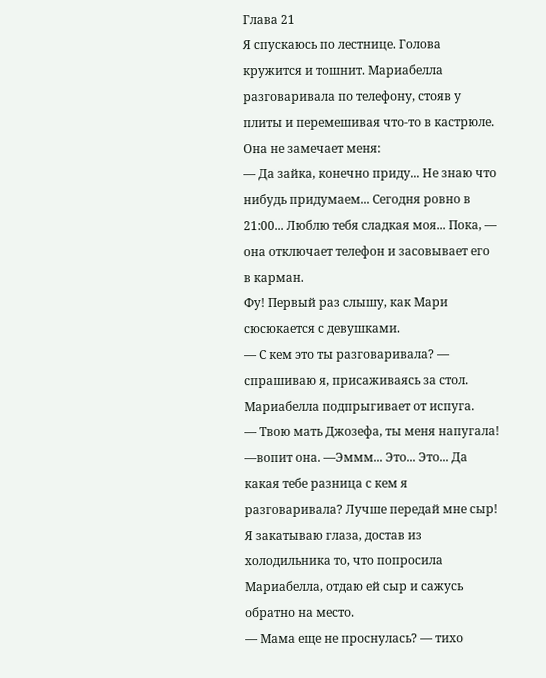Глава 21
Я спускаюсь по лестнице. Голова кружится и тошнит. Мариабелла разговаривала по телефону, стояв у плиты и перемешивая что-то в кастрюле. Она не замечает меня:
— Да зайка, конечно приду... Не знаю что нибудь придумаем... Сегодня ровно в 21:00... Люблю тебя сладкая моя... Пока, — она отключает телефон и засовывает его в карман.
Фу! Первый раз слышу, как Мари сюсюкается с девушками.
— С кем это ты разговаривала? — спрашиваю я, присаживаясь за стол. Мариабелла подпрыгивает от испуга.
— Твою мать Джозефа, ты меня напугала! —вопит она. —Эммм... Это... Это... Да какая тебе разница с кем я разговаривала? Лучше передай мне сыр!
Я закатываю глаза, достав из холодильника то, что попросила Мариабелла, отдаю ей сыр и сажусь обратно на место.
— Мама еще не проснулась? — тихо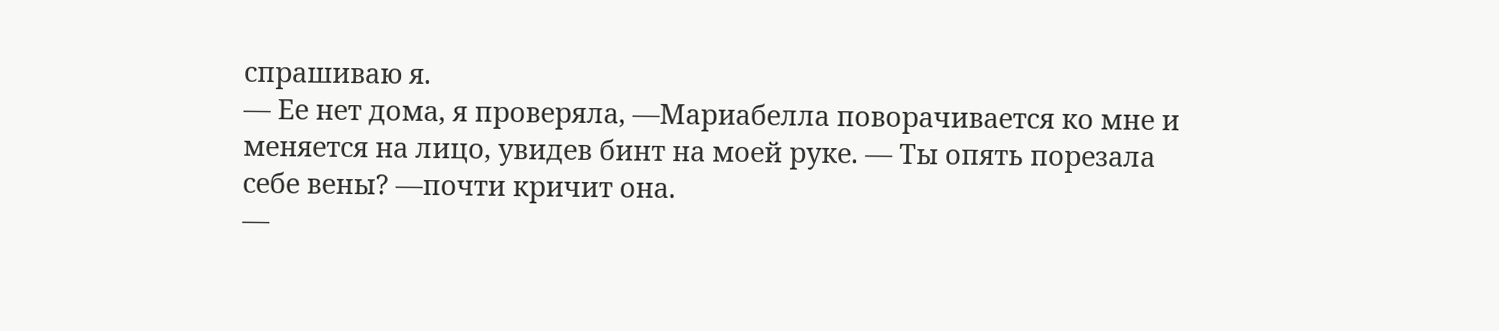спрашиваю я.
— Ее нет дома, я проверяла, —Мариабелла поворачивается ко мне и меняется на лицо, увидев бинт на моей руке. — Ты опять порезала себе вены? —почти кричит она.
—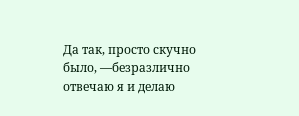Да так, просто скучно было, —безразлично отвечаю я и делаю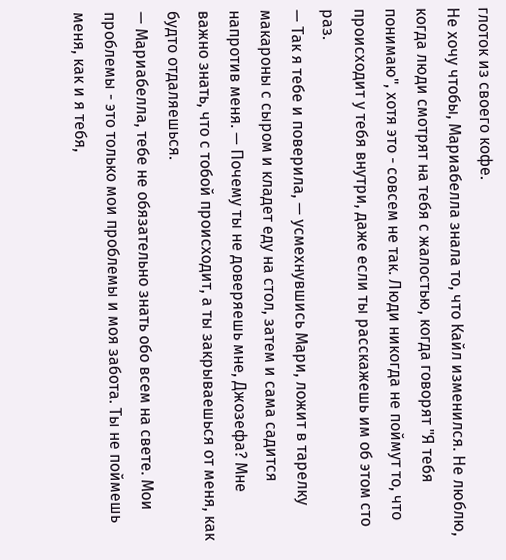глоток из своего кофе.
Не хочу чтобы, Мариабелла знала то, что Кайл изменился. Не люблю, когда люди смотрят на тебя с жалостью, когда говорят "Я тебя понимаю", хотя это - совсем не так. Люди никогда не поймут то, что происходит у тебя внутри, даже если ты расскажешь им об этом сто раз.
— Так я тебе и поверила, — усмехнувшись Мари, ложит в тарелку макароны с сыром и кладет еду на стол, затем и сама садится напротив меня. — Почему ты не доверяешь мне, Джозефа? Мне важно знать, что с тобой происходит, а ты закрываешься от меня, как будто отдаляешься.
— Мариабелла, тебе не обязательно знать обо всем на свете. Мои проблемы - это только мои проблемы и моя забота. Ты не поймешь меня, как и я тебя,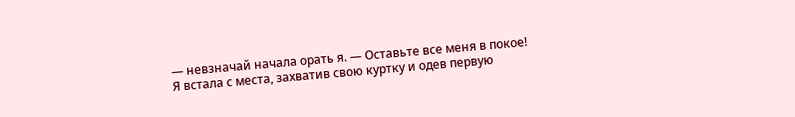— невзначай начала орать я. — Оставьте все меня в покое!
Я встала с места, захватив свою куртку и одев первую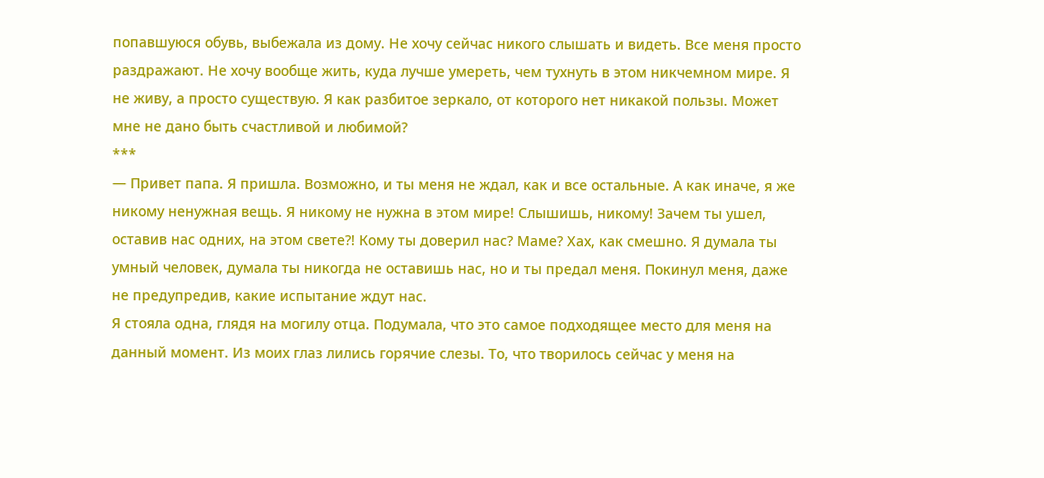попавшуюся обувь, выбежала из дому. Не хочу сейчас никого слышать и видеть. Все меня просто раздражают. Не хочу вообще жить, куда лучше умереть, чем тухнуть в этом никчемном мире. Я не живу, а просто существую. Я как разбитое зеркало, от которого нет никакой пользы. Может мне не дано быть счастливой и любимой?
***
— Привет папа. Я пришла. Возможно, и ты меня не ждал, как и все остальные. А как иначе, я же никому ненужная вещь. Я никому не нужна в этом мире! Слышишь, никому! Зачем ты ушел, оставив нас одних, на этом свете?! Кому ты доверил нас? Маме? Хах, как смешно. Я думала ты умный человек, думала ты никогда не оставишь нас, но и ты предал меня. Покинул меня, даже не предупредив, какие испытание ждут нас.
Я стояла одна, глядя на могилу отца. Подумала, что это самое подходящее место для меня на данный момент. Из моих глаз лились горячие слезы. То, что творилось сейчас у меня на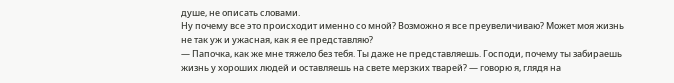душе, не описать словами.
Ну почему все это происходит именно со мной? Возможно я все преувеличиваю? Может моя жизнь не так уж и ужасная, как я ее представляю?
— Папочка, как же мне тяжело без тебя. Ты даже не представляешь. Господи, почему ты забираешь жизнь у хороших людей и оставляешь на свете мерзких тварей? — говорю я, глядя на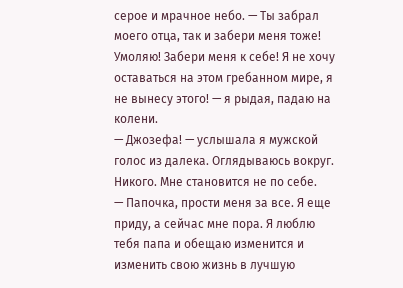серое и мрачное небо. — Ты забрал моего отца, так и забери меня тоже! Умоляю! Забери меня к себе! Я не хочу оставаться на этом гребанном мире, я не вынесу этого! — я рыдая, падаю на колени.
— Джозефа! — услышала я мужской голос из далека. Оглядываюсь вокруг. Никого. Мне становится не по себе.
— Папочка, прости меня за все. Я еще приду, а сейчас мне пора. Я люблю тебя папа и обещаю изменится и изменить свою жизнь в лучшую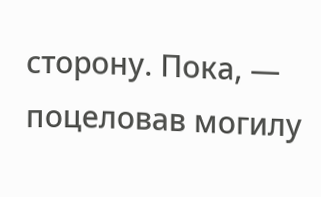сторону. Пока, — поцеловав могилу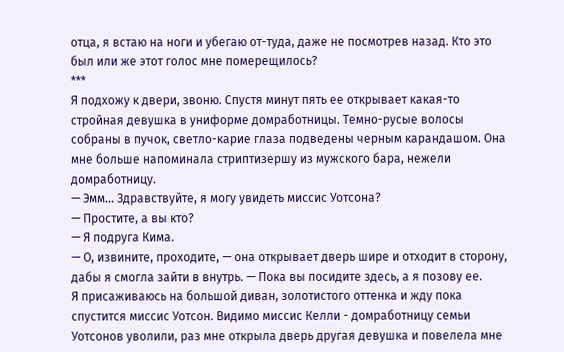отца, я встаю на ноги и убегаю от-туда, даже не посмотрев назад. Кто это был или же этот голос мне померещилось?
***
Я подхожу к двери, звоню. Спустя минут пять ее открывает какая-то стройная девушка в униформе домработницы. Темно-русые волосы собраны в пучок, светло-карие глаза подведены черным карандашом. Она мне больше напоминала стриптизершу из мужского бара, нежели домработницу.
— Эмм... Здравствуйте, я могу увидеть миссис Уотсона?
— Простите, а вы кто?
— Я подруга Кима.
— О, извините, проходите, — она открывает дверь шире и отходит в сторону, дабы я смогла зайти в внутрь. — Пока вы посидите здесь, а я позову ее.
Я присаживаюсь на большой диван, золотистого оттенка и жду пока спустится миссис Уотсон. Видимо миссис Келли - домработницу семьи Уотсонов уволили, раз мне открыла дверь другая девушка и повелела мне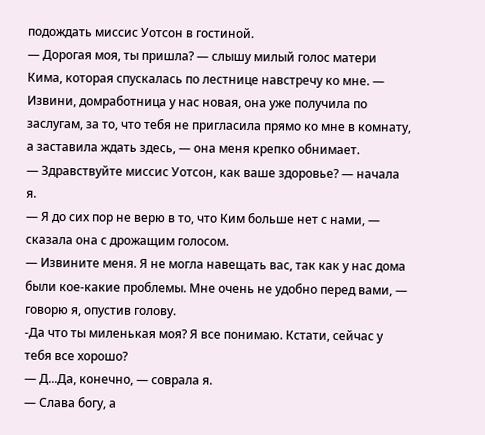подождать миссис Уотсон в гостиной.
— Дорогая моя, ты пришла? — слышу милый голос матери Кима, которая спускалась по лестнице навстречу ко мне. — Извини, домработница у нас новая, она уже получила по заслугам, за то, что тебя не пригласила прямо ко мне в комнату, а заставила ждать здесь, — она меня крепко обнимает.
— Здравствуйте миссис Уотсон, как ваше здоровье? — начала я.
— Я до сих пор не верю в то, что Ким больше нет с нами, — сказала она с дрожащим голосом.
— Извините меня. Я не могла навещать вас, так как у нас дома были кое-какие проблемы. Мне очень не удобно перед вами, — говорю я, опустив голову.
-Да что ты миленькая моя? Я все понимаю. Кстати, сейчас у тебя все хорошо?
— Д...Да, конечно, — соврала я.
— Слава богу, а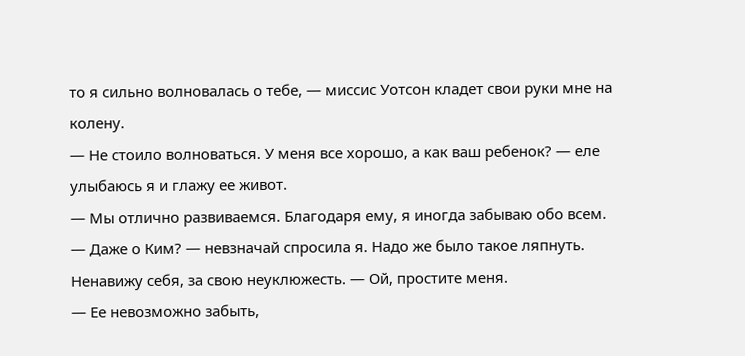то я сильно волновалась о тебе, — миссис Уотсон кладет свои руки мне на колену.
— Не стоило волноваться. У меня все хорошо, а как ваш ребенок? — еле улыбаюсь я и глажу ее живот.
— Мы отлично развиваемся. Благодаря ему, я иногда забываю обо всем.
— Даже о Ким? — невзначай спросила я. Надо же было такое ляпнуть. Ненавижу себя, за свою неуклюжесть. — Ой, простите меня.
— Ее невозможно забыть,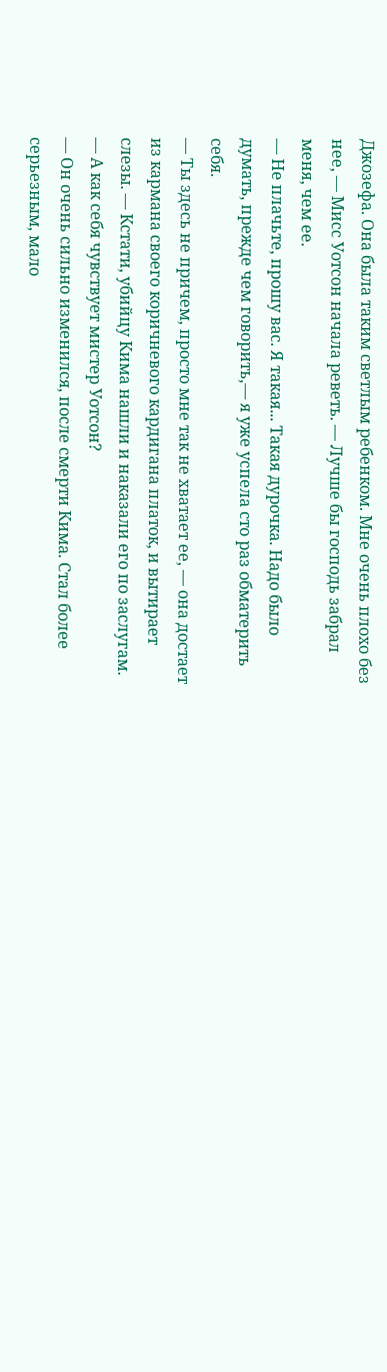Джозефа. Она была таким светлым ребенком. Мне очень плохо без нее, — Мисс Уотсон начала реветь. — Лучше бы господь забрал меня, чем ее.
— Не плачьте, прошу вас. Я такая... Такая дурочка. Надо было думать, прежде чем говорить,— я уже успела сто раз обматерить себя.
— Ты здесь не причем, просто мне так не хватает ее, — она достает из кармана своего коричневого кардигана платок, и вытирает слезы. — Кстати, убийцу Кима нашли и наказали его по заслугам.
— А как себя чувствует мистер Уотсон?
— Он очень сильно изменился, после смерти Кима. Стал более серьезным, мало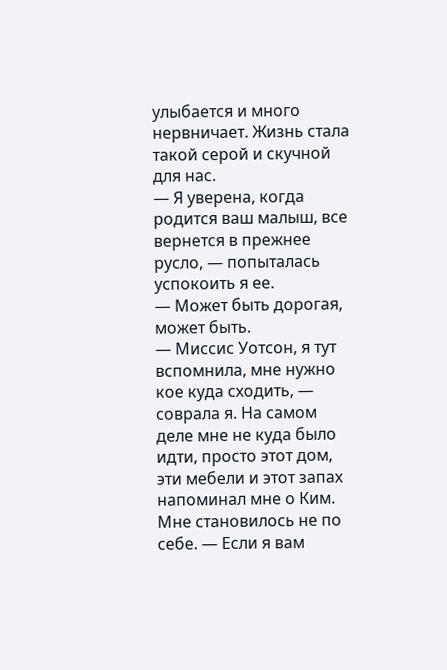улыбается и много нервничает. Жизнь стала такой серой и скучной для нас.
— Я уверена, когда родится ваш малыш, все вернется в прежнее русло, — попыталась успокоить я ее.
— Может быть дорогая, может быть.
— Миссис Уотсон, я тут вспомнила, мне нужно кое куда сходить, — соврала я. На самом деле мне не куда было идти, просто этот дом, эти мебели и этот запах напоминал мне о Ким. Мне становилось не по себе. — Если я вам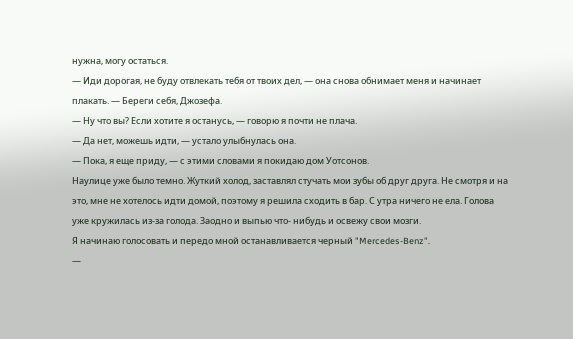нужна, могу остаться.
— Иди дорогая, не буду отвлекать тебя от твоих дел, — она снова обнимает меня и начинает плакать. — Береги себя, Джозефа.
— Ну что вы? Если хотите я останусь, — говорю я почти не плача.
— Да нет, можешь идти, — устало улыбнулась она.
— Пока, я еще приду, — с этими словами я покидаю дом Уотсонов.
Наулице уже было темно. Жуткий холод, заставлял стучать мои зубы об друг друга. Не смотря и на это, мне не хотелось идти домой, поэтому я решила сходить в бар. С утра ничего не ела. Голова уже кружилась из-за голода. Заодно и выпью что- нибудь и освежу свои мозги.
Я начинаю голосовать и передо мной останавливается черный "Mercedes-Benz".
—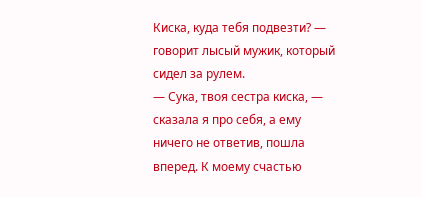Киска, куда тебя подвезти? — говорит лысый мужик, который сидел за рулем.
— Сука, твоя сестра киска, — сказала я про себя, а ему ничего не ответив, пошла вперед. К моему счастью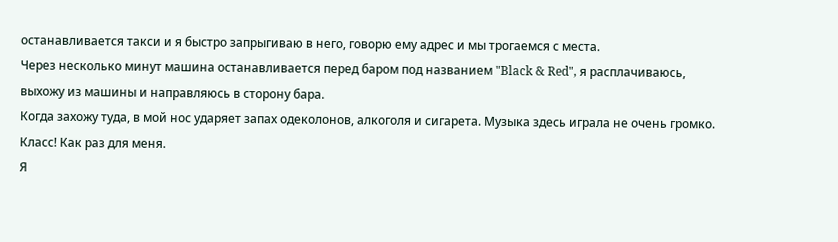останавливается такси и я быстро запрыгиваю в него, говорю ему адрес и мы трогаемся с места.
Через несколько минут машина останавливается перед баром под названием "Black & Red", я расплачиваюсь, выхожу из машины и направляюсь в сторону бара.
Когда захожу туда, в мой нос ударяет запах одеколонов, алкоголя и сигарета. Музыка здесь играла не очень громко. Класс! Как раз для меня.
Я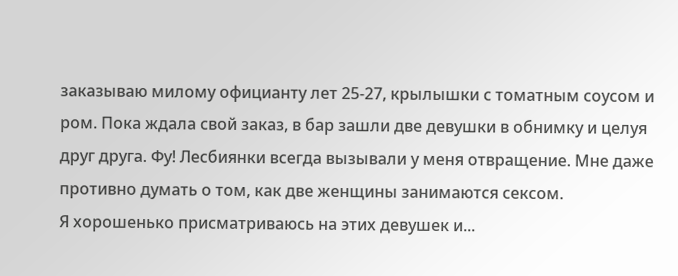заказываю милому официанту лет 25-27, крылышки с томатным соусом и ром. Пока ждала свой заказ, в бар зашли две девушки в обнимку и целуя друг друга. Фу! Лесбиянки всегда вызывали у меня отвращение. Мне даже противно думать о том, как две женщины занимаются сексом.
Я хорошенько присматриваюсь на этих девушек и...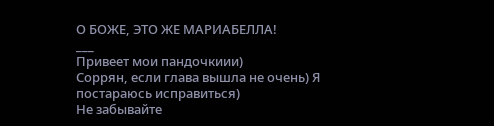О БОЖЕ, ЭТО ЖЕ МАРИАБЕЛЛА!
___
Привеет мои пандочкиии)
Соррян, если глава вышла не очень) Я постараюсь исправиться)
Не забывайте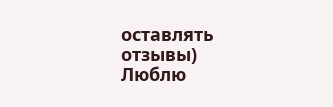оставлять отзывы)
Люблю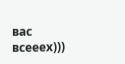вас всееех)))